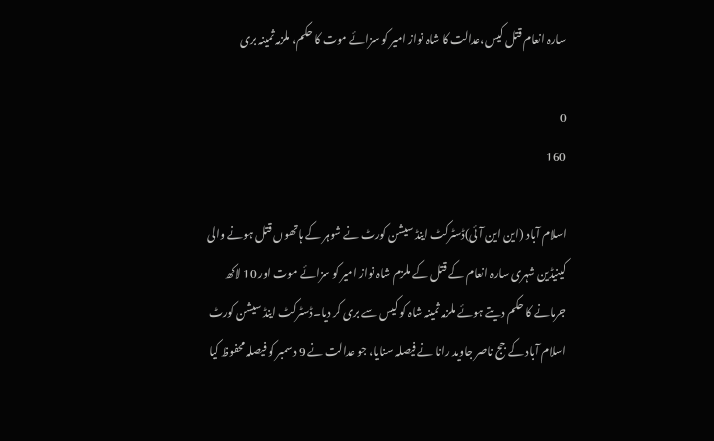سارہ انعام قتل کیس،عدالت کا شاہ نواز امیر کو سزائے موت کا حکم، ملزمہ ثمینہ بری

0
160

اسلام آباد (این این آئی)ڈسٹرکٹ اینڈ سیشن کورٹ نے شوہر کے ہاتھوں قتل ہونے والی کینیڈین شہری سارہ انعام کے قتل کے ملزم شاہ نواز امیر کو سزائے موت اور 10 لاکھ جرمانے کا حکم دیتے ہوئے ملزمہ ثمینہ شاہ کو کیس سے بری کر دیا۔ڈسٹرکٹ اینڈ سیشن کورٹ اسلام آباد کے جج ناصر جاوید رانا نے فیصلہ سنایا، جو عدالت نے 9 دسمبر کو فیصلہ محفوظ کیا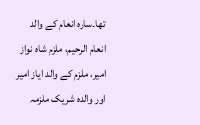تھا۔سارہ انعام کے والد انعام الرحیم، ملزم شاہ نواز امیر، ملزم کے والد ایاز امیر اور والدہ شریک ملزمہ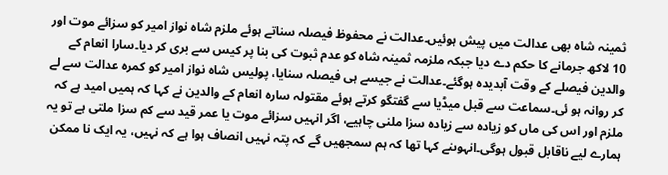ثمینہ شاہ بھی عدالت میں پیش ہوئیں۔عدالت نے محفوظ فیصلہ سناتے ہوئے ملزم شاہ نواز امیر کو سزائے موت اور 10 لاکھ جرمانے کا حکم دے دیا جبکہ ملزمہ ثمینہ شاہ کو عدم ثبوت کی بنا پر کیس سے بری کر دیا۔سارا انعام کے والدین فیصلے کے وقت آبدیدہ ہوگئے۔عدالت نے جیسے ہی فیصلہ سنایا، پولیس شاہ نواز امیر کو کمرہ عدالت سے لے کر روانہ ہو ئی۔سماعت سے قبل میڈیا سے گفتگو کرتے ہوئے مقتولہ سارہ انعام کے والدین نے کہا کہ ہمیں امید ہے کہ ملزم اور اس کی ماں کو زیادہ سے زیادہ سزا ملنی چاہیے، اگر انہیں سزائے موت یا عمر قید سے کم سزا ملتی ہے تو یہ ہمارے لیے ناقابل قبول ہوگی۔انہوںنے کہا تھا کہ ہم سمجھیں گے کہ پتہ نہیں انصاف ہوا ہے کہ نہیں، یہ ایک نا ممکن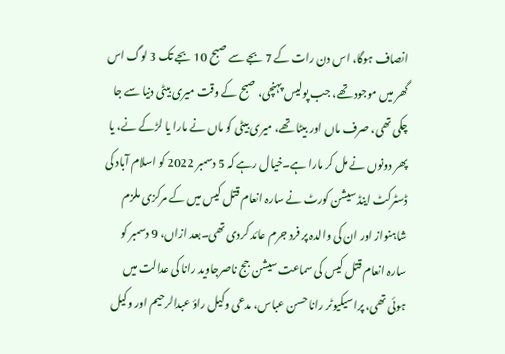انصاف ہوگا، اس دن رات کے 7 بجے سے صبح 10 بجے تک 3 لوگ اس گھر میں موجود تھے، جب پولیس پہنچی، صبح کے وقت میری بیٹی دنیا سے جا چکی تھی، صرف ماں اور بیٹا تھے، میری بیٹی کو ماں نے مارا یا لڑکے نے، یا پھر دونوں نے مل کر مارا ہے۔خیال رہے کہ 5 دسمبر 2022 کو اسلام آباد کی ڈسٹرکٹ اینڈ سیشن کورٹ نے سارہ انعام قتل کیس میں کے مرکزی ملزم شاہنواز اور ان کی والدہ پر فرد جرم عائد کردی تھی۔بعد ازاں، 9 دسمبر کو سارہ انعام قتل کیس کی سماعت سیشن جج ناصرجاوید رانا کی عدالت میں ہوئی تھی، پراسیکیوٹر رانا حسن عباس، مدعی وکیل راؤ عبدالرحیم اور وکیل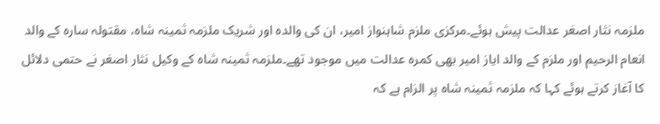ملزمہ نثار اصغر عدالت پیش ہوئے۔مرکزی ملزم شاہنواز امیر، ان کی والدہ اور شریک ملزمہ ثمینہ شاہ، مقتولہ سارہ کے والد انعام الرحیم اور ملزم کے والد ایاز امیر بھی کمرہ عدالت میں موجود تھے۔ملزمہ ثمینہ شاہ کے وکیل نثار اصغر نے حتمی دلائل کا آغاز کرتے ہوئے کہا کہ ملزمہ ثمینہ شاہ پر الزام ہے کہ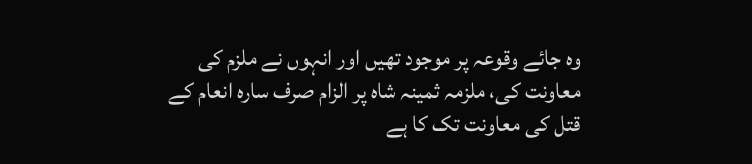وہ جائے وقوعہ پر موجود تھیں اور انہوں نے ملزم کی معاونت کی، ملزمہ ثمینہ شاہ پر الزام صرف سارہ انعام کے قتل کی معاونت تک کا ہے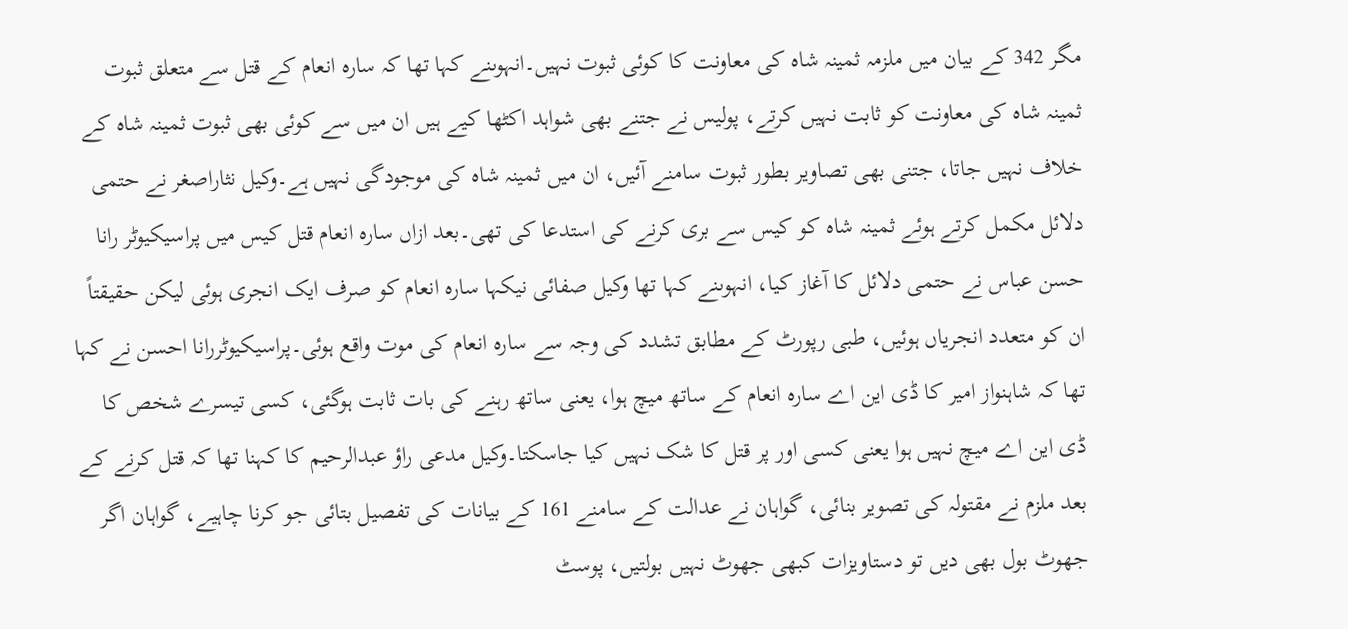مگر 342 کے بیان میں ملزمہ ثمینہ شاہ کی معاونت کا کوئی ثبوت نہیں۔انہوںنے کہا تھا کہ سارہ انعام کے قتل سے متعلق ثبوت ثمینہ شاہ کی معاونت کو ثابت نہیں کرتے، پولیس نے جتنے بھی شواہد اکٹھا کیے ہیں ان میں سے کوئی بھی ثبوت ثمینہ شاہ کے خلاف نہیں جاتا، جتنی بھی تصاویر بطور ثبوت سامنے آئیں، ان میں ثمینہ شاہ کی موجودگی نہیں ہے۔وکیل نثاراصغر نے حتمی دلائل مکمل کرتے ہوئے ثمینہ شاہ کو کیس سے بری کرنے کی استدعا کی تھی۔بعد ازاں سارہ انعام قتل کیس میں پراسیکیوٹر رانا حسن عباس نے حتمی دلائل کا آغاز کیا، انہوںنے کہا تھا وکیل صفائی نیکہا سارہ انعام کو صرف ایک انجری ہوئی لیکن حقیقتاً ان کو متعدد انجریاں ہوئیں، طبی رپورٹ کے مطابق تشدد کی وجہ سے سارہ انعام کی موت واقع ہوئی۔پراسیکیوٹررانا احسن نے کہا تھا کہ شاہنواز امیر کا ڈی این اے سارہ انعام کے ساتھ میچ ہوا، یعنی ساتھ رہنے کی بات ثابت ہوگئی، کسی تیسرے شخص کا ڈی این اے میچ نہیں ہوا یعنی کسی اور پر قتل کا شک نہیں کیا جاسکتا۔وکیل مدعی راؤ عبدالرحیم کا کہنا تھا کہ قتل کرنے کے بعد ملزم نے مقتولہ کی تصویر بنائی، گواہان نے عدالت کے سامنے 161 کے بیانات کی تفصیل بتائی جو کرنا چاہیے، گواہان اگر جھوٹ بول بھی دیں تو دستاویزات کبھی جھوٹ نہیں بولتیں، پوسٹ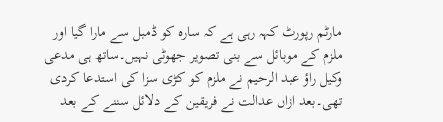مارٹم رپورٹ کہہ رہی ہے کہ سارہ کو ڈمبل سے مارا گیا اور ملزم کے موبائل سے بنی تصویر جھوٹی نہیں۔ساتھ ہی مدعی وکیل راؤ عبد الرحیم نے ملزم کو کڑی سزا کی استدعا کردی تھی۔بعد ازاں عدالت نے فریقین کے دلائل سننے کے بعد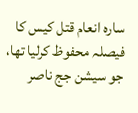سارہ انعام قتل کیس کا فیصلہ محفوظ کرلیا تھا، جو سیشن جج ناصر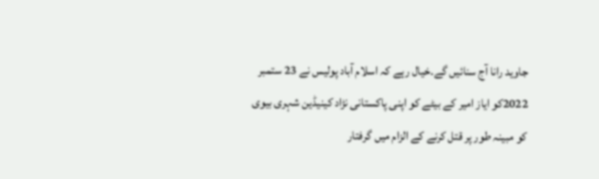جاوید رانا آج سنائیں گے۔خیال رہے کہ اسلام آباد پولیس نے 23 ستمبر 2022کو ایاز امیر کے بیٹے کو اپنی پاکستانی نڑاد کینیڈین شہری بیوی کو مبینہ طور پر قتل کرنے کے الزام میں گرفتار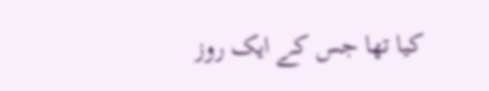کیا تھا جس کے ایک روز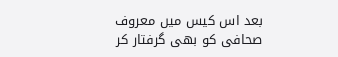بعد اس کیس میں معروف صحافی کو بھی گرفتار کر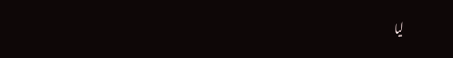لیا